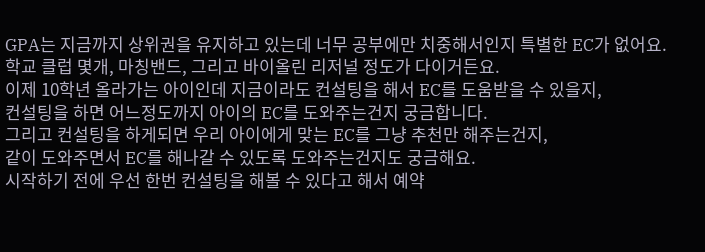GPA는 지금까지 상위권을 유지하고 있는데 너무 공부에만 치중해서인지 특별한 EC가 없어요.
학교 클럽 몇개, 마칭밴드, 그리고 바이올린 리저널 정도가 다이거든요.
이제 10학년 올라가는 아이인데 지금이라도 컨설팅을 해서 EC를 도움받을 수 있을지,
컨설팅을 하면 어느정도까지 아이의 EC를 도와주는건지 궁금합니다.
그리고 컨설팅을 하게되면 우리 아이에게 맞는 EC를 그냥 추천만 해주는건지,
같이 도와주면서 EC를 해나갈 수 있도록 도와주는건지도 궁금해요.
시작하기 전에 우선 한번 컨설팅을 해볼 수 있다고 해서 예약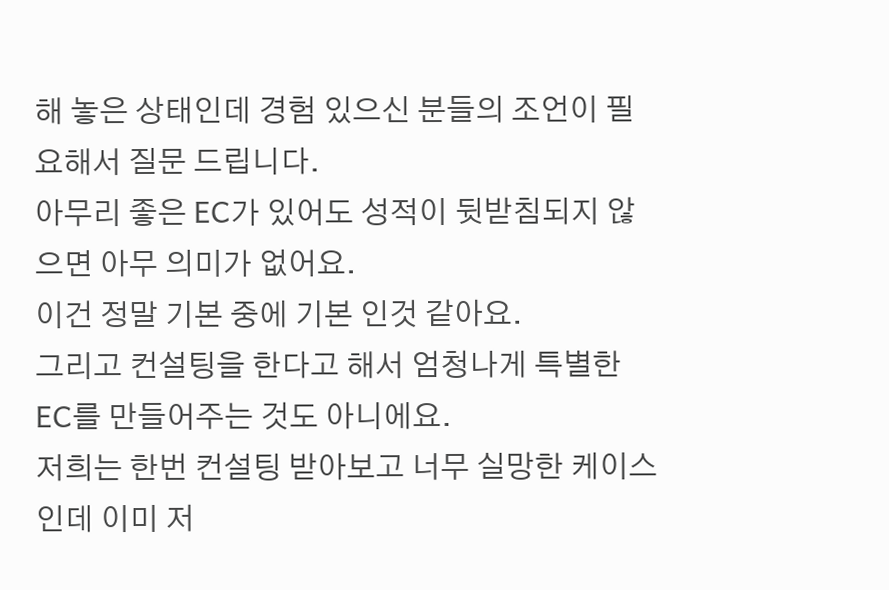해 놓은 상태인데 경험 있으신 분들의 조언이 필요해서 질문 드립니다.
아무리 좋은 EC가 있어도 성적이 뒷받침되지 않으면 아무 의미가 없어요.
이건 정말 기본 중에 기본 인것 같아요.
그리고 컨설팅을 한다고 해서 엄청나게 특별한 EC를 만들어주는 것도 아니에요.
저희는 한번 컨설팅 받아보고 너무 실망한 케이스인데 이미 저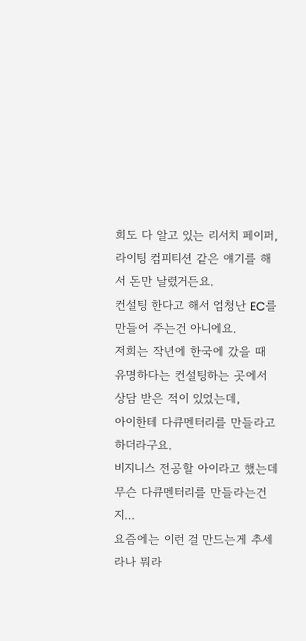희도 다 알고 있는 리서치 페이퍼,
라이팅 컴피티션 같은 얘기를 해서 돈만 날렸거든요.
컨설팅 한다고 해서 엄청난 EC를 만들어 주는건 아니에요.
저희는 작년에 한국에 갔을 때 유명하다는 컨설팅하는 곳에서 상담 받은 적이 있었는데,
아이한테 다큐멘터리를 만들라고 하더라구요.
비지니스 전공할 아이라고 했는데 무슨 다큐멘터리를 만들라는건지…
요즘에는 이런 걸 만드는게 추세라나 뭐라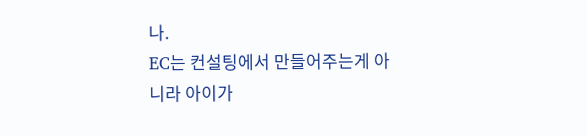나.
EC는 컨설팅에서 만들어주는게 아니라 아이가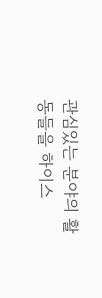관심있는 분야의 활동들을 하이스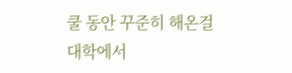쿨 동안 꾸준히 해온걸
대학에서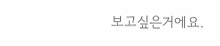보고싶은거에요.